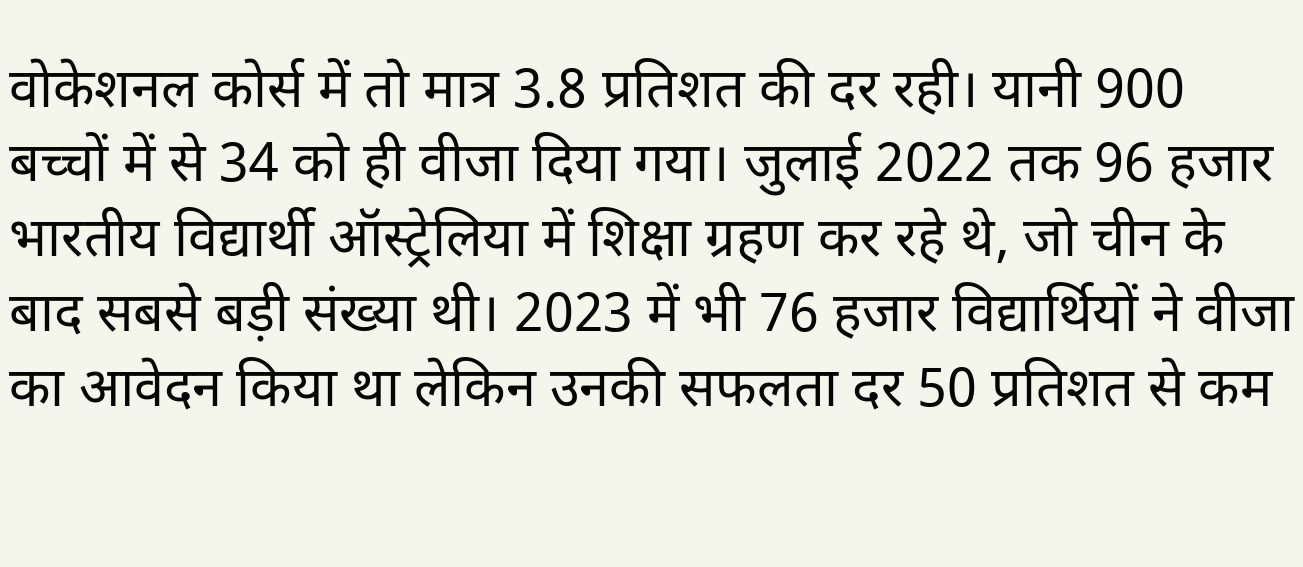वोकेशनल कोर्स में तो मात्र 3.8 प्रतिशत की दर रही। यानी 900 बच्चों में से 34 को ही वीजा दिया गया। जुलाई 2022 तक 96 हजार भारतीय विद्यार्थी ऑस्ट्रेलिया में शिक्षा ग्रहण कर रहे थे, जो चीन के बाद सबसे बड़ी संख्या थी। 2023 में भी 76 हजार विद्यार्थियों ने वीजा का आवेदन किया था लेकिन उनकी सफलता दर 50 प्रतिशत से कम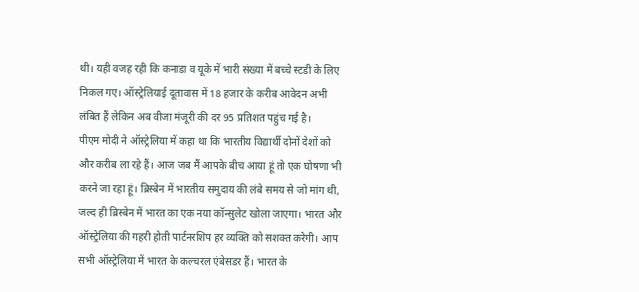थी। यही वजह रही कि कनाडा व यूके में भारी संख्या में बच्चे स्टडी के लिए निकल गए। ऑस्ट्रेलियाई दूतावास में 18 हजार के करीब आवेदन अभी लंबित हैं लेकिन अब वीजा मंजूरी की दर 95 प्रतिशत पहुंच गई है।
पीएम मोदी ने ऑस्ट्रेलिया में कहा था कि भारतीय विद्यार्थी दोनों देशों को और करीब ला रहे हैं। आज जब मैं आपके बीच आया हूं तो एक घोषणा भी करने जा रहा हूं। ब्रिस्बेन में भारतीय समुदाय की लंबे समय से जो मांग थी, जल्द ही ब्रिस्बेन में भारत का एक नया कॉन्सुलेट खोला जाएगा। भारत और ऑस्ट्रेलिया की गहरी होती पार्टनरशिप हर व्यक्ति को सशक्त करेगी। आप सभी ऑस्ट्रेलिया में भारत के कल्चरल एंबेसडर हैं। भारत के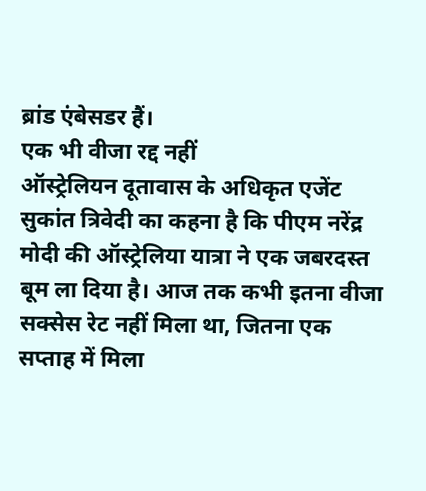ब्रांड एंबेसडर हैं।
एक भी वीजा रद्द नहीं
ऑस्ट्रेलियन दूतावास के अधिकृत एजेंट सुकांत त्रिवेदी का कहना है कि पीएम नरेंद्र मोदी की ऑस्ट्रेलिया यात्रा ने एक जबरदस्त बूम ला दिया है। आज तक कभी इतना वीजा सक्सेस रेट नहीं मिला था, जितना एक सप्ताह में मिला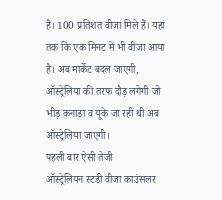है। 100 प्रतिशत वीजा मिले हैं। यहां तक कि एक मिनट में भी वीजा आया है। अब मार्केट बदल जाएगी, ऑस्ट्रेलिया की तरफ दौड़ लगेगी जो भीड़ कनाडा व यूके जा रही थी अब ऑस्ट्रेलिया जाएगी।
पहली बार ऐसी तेजी
ऑस्ट्रेलियन स्टडी वीजा काउंसलर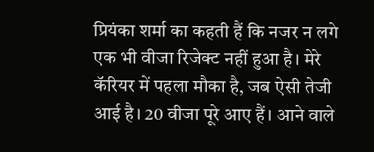प्रियंका शर्मा का कहती हैं कि नजर न लगे एक भी वीजा रिजेक्ट नहीं हुआ है। मेरे कॅरियर में पहला मौका है, जब ऐसी तेजी आई है। 20 वीजा पूरे आए हैं। आने वाले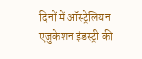दिनों में ऑस्ट्रेलियन एजुकेशन इंडस्ट्री की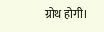ग्रोथ होगी।